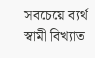সবচেয়ে ব্যর্থ স্বামী বিখ্যাত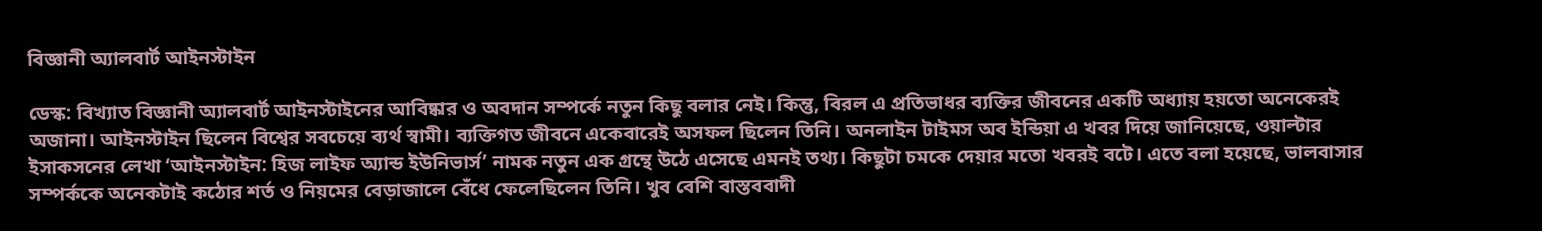বিজ্ঞানী অ্যালবার্ট আইনস্টাইন

ডেস্ক: বিখ্যাত বিজ্ঞানী অ্যালবার্ট আইনস্টাইনের আবিষ্কার ও অবদান সম্পর্কে নতুন কিছু বলার নেই। কিন্তু, বিরল এ প্রতিভাধর ব্যক্তির জীবনের একটি অধ্যায় হয়তো অনেকেরই অজানা। আইনস্টাইন ছিলেন বিশ্বের সবচেয়ে ব্যর্থ স্বামী। ব্যক্তিগত জীবনে একেবারেই অসফল ছিলেন তিনি। অনলাইন টাইমস অব ইন্ডিয়া এ খবর দিয়ে জানিয়েছে, ওয়াল্টার ইসাকসনের লেখা ‘আইনস্টাইন: হিজ লাইফ অ্যান্ড ইউনিভার্স’ নামক নতুন এক গ্রন্থে উঠে এসেছে এমনই তথ্য। কিছুটা চমকে দেয়ার মতো খবরই বটে। এতে বলা হয়েছে, ভালবাসার সম্পর্ককে অনেকটাই কঠোর শর্ত ও নিয়মের বেড়াজালে বেঁধে ফেলেছিলেন তিনি। খুব বেশি বাস্তববাদী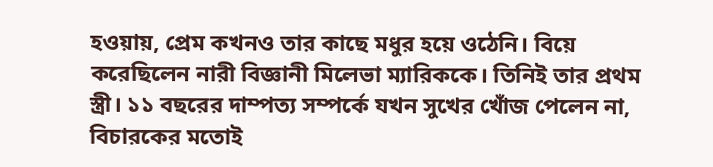হওয়ায়, প্রেম কখনও তার কাছে মধুর হয়ে ওঠেনি। বিয়ে করেছিলেন নারী বিজ্ঞানী মিলেভা ম্যারিককে। তিনিই তার প্রথম স্ত্রী। ১১ বছরের দাম্পত্য সম্পর্কে যখন সুখের খোঁজ পেলেন না, বিচারকের মতোই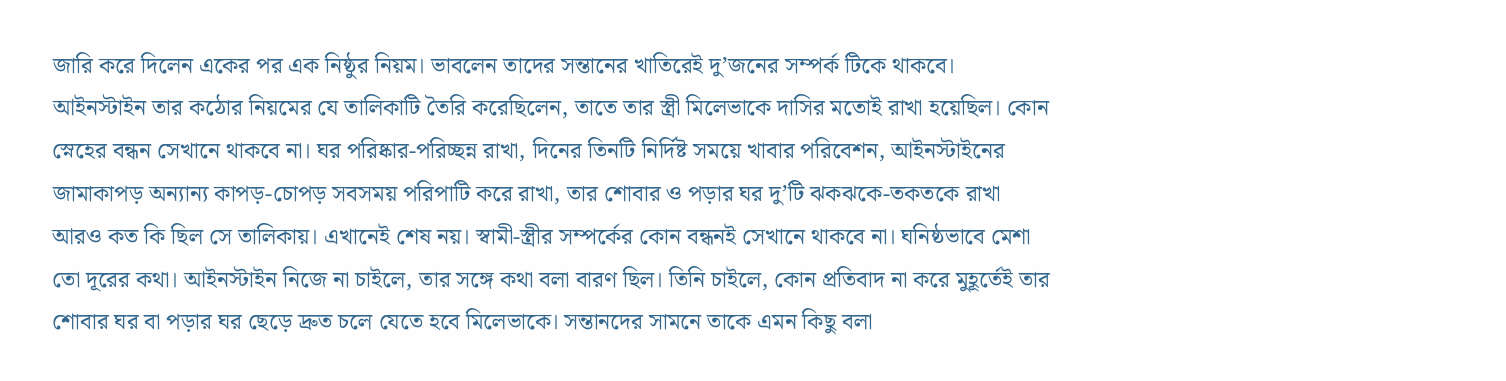জারি করে দিলেন একের পর এক নিষ্ঠুর নিয়ম। ভাবলেন তাদের সন্তানের খাতিরেই দু’জনের সম্পর্ক টিকে থাকবে। আইনস্টাইন তার কঠোর নিয়মের যে তালিকাটি তৈরি করেছিলেন, তাতে তার স্ত্রী মিলেভাকে দাসির মতোই রাখা হয়েছিল। কোন স্নেহের বন্ধন সেখানে থাকবে না। ঘর পরিষ্কার-পরিচ্ছন্ন রাখা, দিনের তিনটি নির্দিষ্ট সময়ে খাবার পরিবেশন, আইনস্টাইনের জামাকাপড় অন্যান্য কাপড়-চোপড় সবসময় পরিপাটি করে রাখা, তার শোবার ও পড়ার ঘর দু’টি ঝকঝকে-তকতকে রাখা আরও কত কি ছিল সে তালিকায়। এখানেই শেষ নয়। স্বামী-স্ত্রীর সম্পর্কের কোন বন্ধনই সেখানে থাকবে না। ঘনিষ্ঠভাবে মেশা তো দূরের কথা। আইনস্টাইন নিজে না চাইলে, তার সঙ্গে কথা বলা বারণ ছিল। তিনি চাইলে, কোন প্রতিবাদ না করে মুহূর্তেই তার শোবার ঘর বা পড়ার ঘর ছেড়ে দ্রুত চলে যেতে হবে মিলেভাকে। সন্তানদের সামনে তাকে এমন কিছু বলা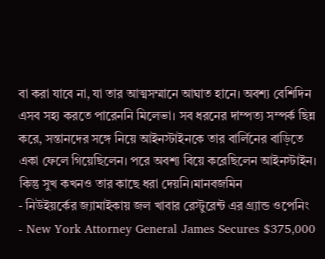বা করা যাবে না, যা তার আত্মসম্মানে আঘাত হানে। অবশ্য বেশিদিন এসব সহ্য করতে পারেননি মিলেভা। সব ধরনের দাম্পত্য সম্পর্ক ছিন্ন করে, সন্তানদের সঙ্গে নিয়ে আইনস্টাইনকে তার বার্লিনের বাড়িতে একা ফেলে গিয়েছিলেন। পরে অবশ্য বিয়ে করেছিলেন আইনস্টাইন। কিন্তু সুখ কখনও তার কাছে ধরা দেয়নি।মানবজমিন
- নিউইয়র্কের জ্যামাইকায় জল খাবার রেস্টুরেন্ট এর গ্র্যান্ড ওপেনিং
- New York Attorney General James Secures $375,000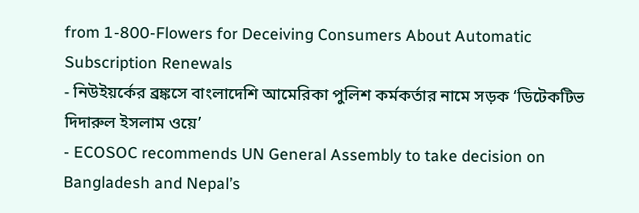from 1-800-Flowers for Deceiving Consumers About Automatic Subscription Renewals
- নিউইয়র্কের ব্রঙ্কসে বাংলাদেশি আমেরিকা পুলিশ কর্মকর্তার নামে সড়ক ‘ডিটেকটিভ দিদারুল ইসলাম ওয়ে’
- ECOSOC recommends UN General Assembly to take decision on Bangladesh and Nepal’s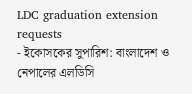LDC graduation extension requests
- ইকোসকের সুপারিশ: বাংলাদেশ ও নেপালের এলডিসি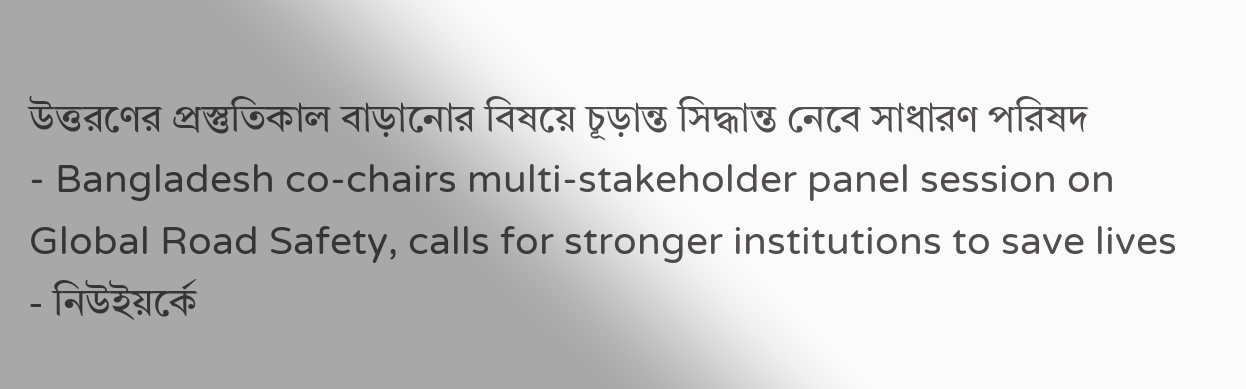উত্তরণের প্রস্তুতিকাল বাড়ানোর বিষয়ে চূড়ান্ত সিদ্ধান্ত নেবে সাধারণ পরিষদ
- Bangladesh co-chairs multi-stakeholder panel session on Global Road Safety, calls for stronger institutions to save lives
- নিউইয়র্কে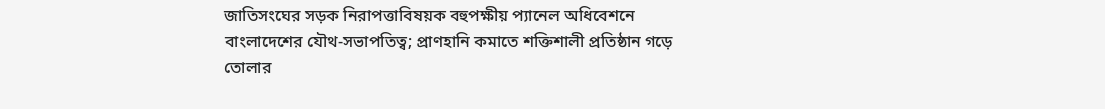জাতিসংঘের সড়ক নিরাপত্তাবিষয়ক বহুপক্ষীয় প্যানেল অধিবেশনে বাংলাদেশের যৌথ-সভাপতিত্ব; প্রাণহানি কমাতে শক্তিশালী প্রতিষ্ঠান গড়ে তোলার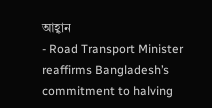আহ্বান
- Road Transport Minister reaffirms Bangladesh’s commitment to halving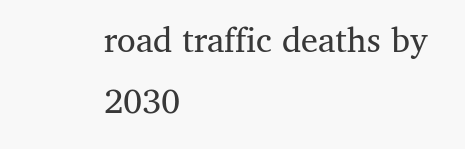road traffic deaths by 2030